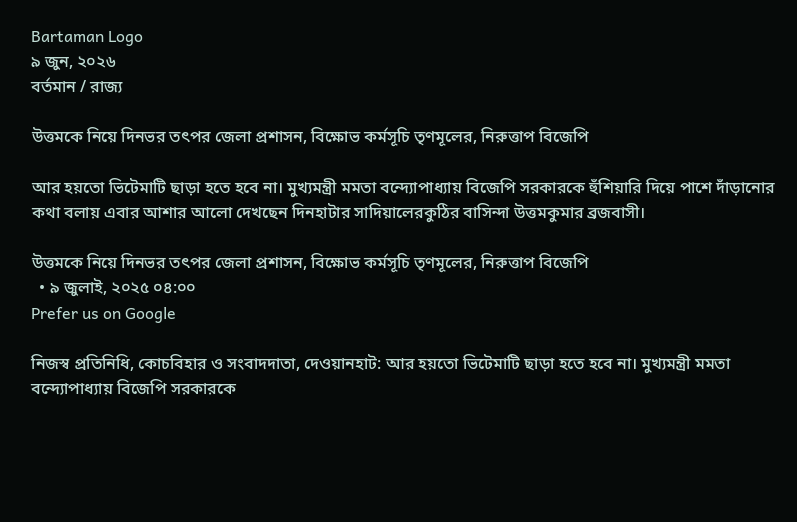Bartaman Logo
৯ জুন, ২০২৬
বর্তমান / রাজ্য

উত্তমকে নিয়ে দিনভর তৎপর জেলা প্রশাসন, বিক্ষোভ কর্মসূচি তৃণমূলের, নিরুত্তাপ বিজেপি

আর হয়তো ভিটেমাটি ছাড়া হতে হবে না। মুখ্যমন্ত্রী মমতা বন্দ্যোপাধ্যায় বিজেপি সরকারকে হুঁশিয়ারি দিয়ে পাশে দাঁড়ানোর কথা বলায় এবার আশার আলো দেখছেন দিনহাটার সাদিয়ালেরকুঠির বাসিন্দা উত্তমকুমার ব্রজবাসী।

উত্তমকে নিয়ে দিনভর তৎপর জেলা প্রশাসন, বিক্ষোভ কর্মসূচি তৃণমূলের, নিরুত্তাপ বিজেপি
  • ৯ জুলাই, ২০২৫ ০৪:০০
Prefer us on Google

নিজস্ব প্রতিনিধি, কোচবিহার ও সংবাদদাতা, দেওয়ানহাট: আর হয়তো ভিটেমাটি ছাড়া হতে হবে না। মুখ্যমন্ত্রী মমতা বন্দ্যোপাধ্যায় বিজেপি সরকারকে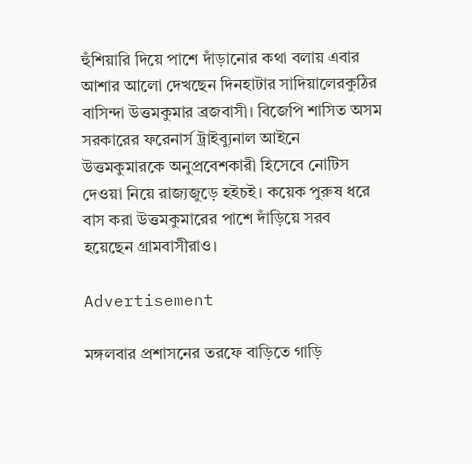হুঁশিয়ারি দিয়ে পাশে দাঁড়ানোর কথা বলায় এবার আশার আলো দেখছেন দিনহাটার সাদিয়ালেরকুঠির বাসিন্দা উত্তমকুমার ব্রজবাসী। বিজেপি শাসিত অসম সরকারের ফরেনার্স ট্রাইব্যুনাল আইনে উত্তমকুমারকে অনুপ্রবেশকারী হিসেবে নোটিস দেওয়া নিয়ে রাজ্যজুড়ে হইচই। কয়েক পুরুষ ধরে বাস করা উত্তমকুমারের পাশে দাঁড়িয়ে সরব হয়েছেন গ্রামবাসীরাও।

Advertisement

মঙ্গলবার প্রশাসনের তরফে বাড়িতে গাড়ি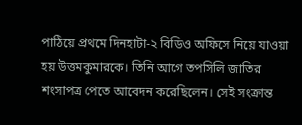পাঠিয়ে প্রথমে দিনহাটা-২ বিডিও অফিসে নিয়ে যাওয়া হয় উত্তমকুমারকে। তিনি আগে তপসিলি জাতির শংসাপত্র পেতে আবেদন করেছিলেন। সেই সংক্রান্ত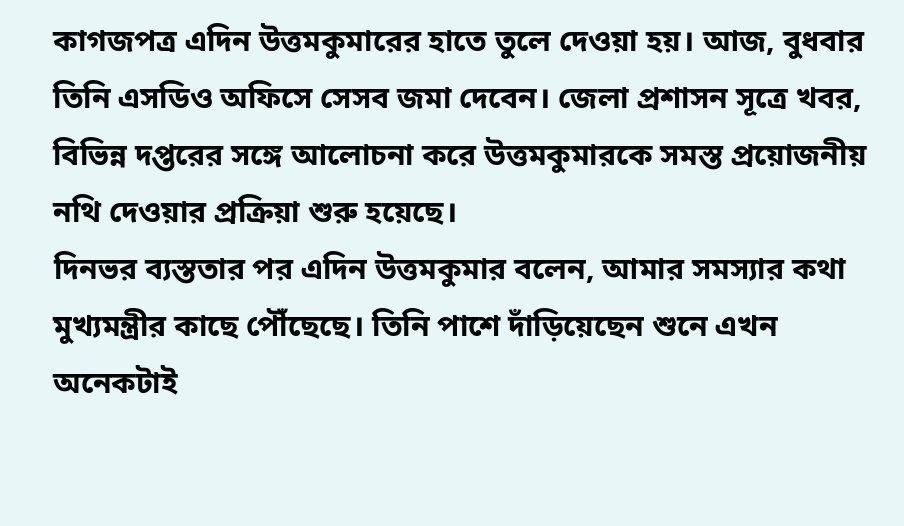কাগজপত্র এদিন উত্তমকুমারের হাতে তুলে দেওয়া হয়। আজ, বুধবার তিনি এসডিও অফিসে সেসব জমা দেবেন। জেলা প্রশাসন সূত্রে খবর, বিভিন্ন দপ্তরের সঙ্গে আলোচনা করে উত্তমকুমারকে সমস্ত প্রয়োজনীয় নথি দেওয়ার প্রক্রিয়া শুরু হয়েছে।
দিনভর ব্যস্ততার পর এদিন উত্তমকুমার বলেন, আমার সমস্যার কথা মুখ্যমন্ত্রীর কাছে পৌঁছেছে। তিনি পাশে দাঁড়িয়েছেন শুনে এখন অনেকটাই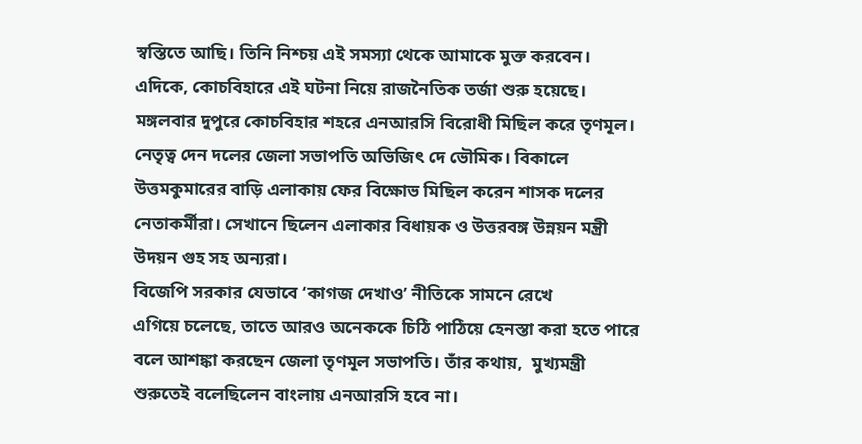স্বস্তিতে আছি। তিনি নিশ্চয় এই সমস্যা থেকে আমাকে মুক্ত করবেন। এদিকে, কোচবিহারে এই ঘটনা নিয়ে রাজনৈতিক তর্জা শুরু হয়েছে। মঙ্গলবার দুপুরে কোচবিহার শহরে এনআরসি বিরোধী মিছিল করে তৃণমূল। নেতৃত্ব দেন দলের জেলা সভাপতি অভিজিৎ দে ভৌমিক। বিকালে উত্তমকুমারের বাড়ি এলাকায় ফের বিক্ষোভ মিছিল করেন শাসক দলের নেতাকর্মীরা। সেখানে ছিলেন এলাকার বিধায়ক ও উত্তরবঙ্গ উন্নয়ন মন্ত্রী উদয়ন গুহ সহ অন্যরা।
বিজেপি সরকার যেভাবে ‘কাগজ দেখাও’ নীতিকে সামনে রেখে           এগিয়ে চলেছে, তাতে আরও অনেককে চিঠি পাঠিয়ে হেনস্তা করা হতে পারে বলে আশঙ্কা করছেন জেলা তৃণমূল সভাপতি। তাঁর কথায়,  মুখ্যমন্ত্রী শুরুতেই বলেছিলেন বাংলায় এনআরসি হবে না।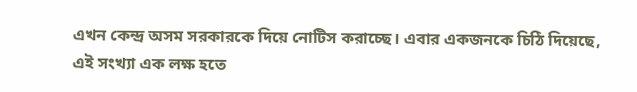এখন কেন্দ্র অসম সরকারকে দিয়ে নোটিস করাচ্ছে। এবার একজনকে চিঠি দিয়েছে, এই সংখ্যা এক লক্ষ হতে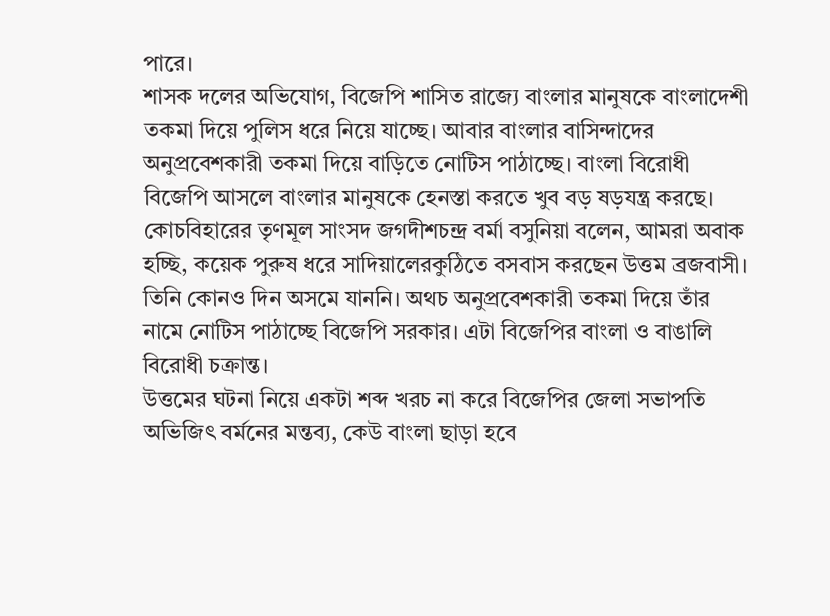পারে।
শাসক দলের অভিযোগ, বিজেপি শাসিত রাজ্যে বাংলার মানুষকে বাংলাদেশী তকমা দিয়ে পুলিস ধরে নিয়ে যাচ্ছে। আবার বাংলার বাসিন্দাদের অনুপ্রবেশকারী তকমা দিয়ে বাড়িতে নোটিস পাঠাচ্ছে। বাংলা বিরোধী বিজেপি আসলে বাংলার মানুষকে হেনস্তা করতে খুব বড় ষড়যন্ত্র করছে।
কোচবিহারের তৃণমূল সাংসদ জগদীশচন্দ্র বর্মা বসুনিয়া বলেন, আমরা অবাক হচ্ছি, কয়েক পুরুষ ধরে সাদিয়ালেরকুঠিতে বসবাস করছেন উত্তম ব্রজবাসী। তিনি কোনও দিন অসমে যাননি। অথচ অনুপ্রবেশকারী তকমা দিয়ে তাঁর নামে নোটিস পাঠাচ্ছে বিজেপি সরকার। এটা বিজেপির বাংলা ও বাঙালি বিরোধী চক্রান্ত।
উত্তমের ঘটনা নিয়ে একটা শব্দ খরচ না করে বিজেপির জেলা সভাপতি অভিজিৎ বর্মনের মন্তব্য, কেউ বাংলা ছাড়া হবে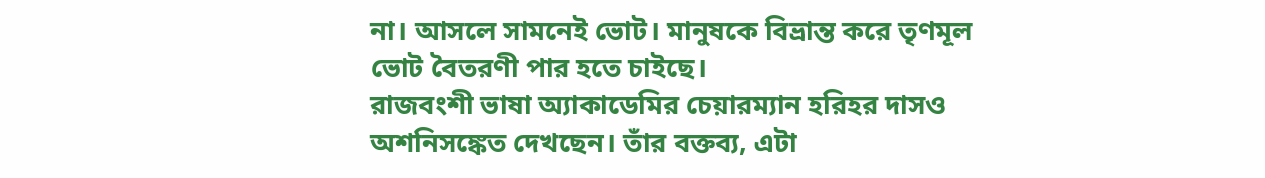না। আসলে সামনেই ভোট। মানুষকে বিভ্রান্ত করে তৃণমূল ভোট বৈতরণী পার হতে চাইছে।
রাজবংশী ভাষা অ্যাকাডেমির চেয়ারম্যান হরিহর দাসও অশনিসঙ্কেত দেখছেন। তাঁর বক্তব্য, এটা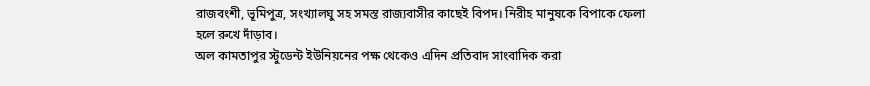রাজবংশী, ভূমিপুত্র, সংখ্যালঘু সহ সমস্ত রাজ্যবাসীর কাছেই বিপদ। নিরীহ মানুষকে বিপাকে ফেলা হলে রুখে দাঁড়াব।
অল কামতাপুর স্টুডেন্ট ইউনিয়নের পক্ষ থেকেও এদিন প্রতিবাদ সাংবাদিক করা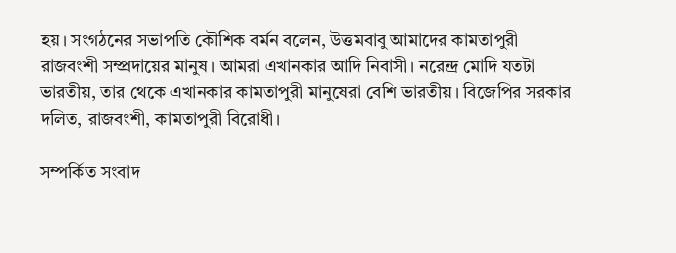হয়। সংগঠনের সভাপতি কৌশিক বর্মন বলেন, উত্তমবাবু আমাদের কামতাপুরী রাজবংশী সম্প্রদায়ের মানুষ। আমরা এখানকার আদি নিবাসী। নরেন্দ্র মোদি যতটা ভারতীয়, তার থেকে এখানকার কামতাপুরী মানুষেরা বেশি ভারতীয়। বিজেপির সরকার দলিত, রাজবংশী, কামতাপুরী বিরোধী।

সম্পর্কিত সংবাদ